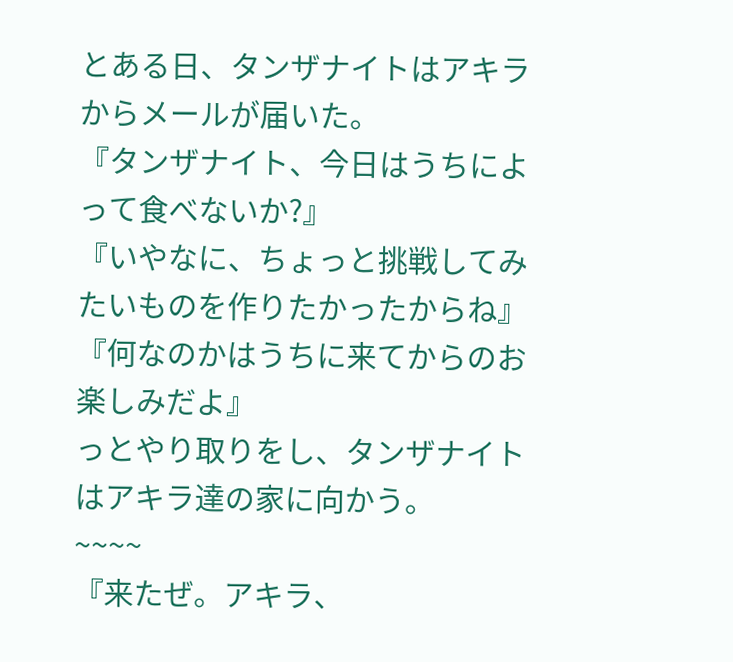とある日、タンザナイトはアキラからメールが届いた。
『タンザナイト、今日はうちによって食べないか?』
『いやなに、ちょっと挑戦してみたいものを作りたかったからね』
『何なのかはうちに来てからのお楽しみだよ』
っとやり取りをし、タンザナイトはアキラ達の家に向かう。
~~~~
『来たぜ。アキラ、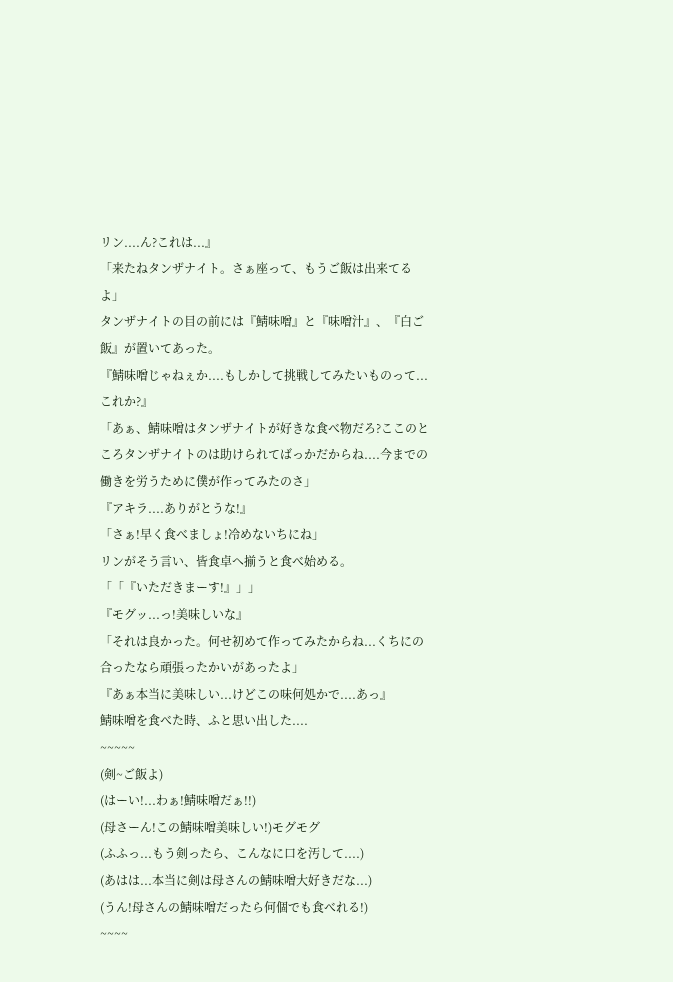リン....ん?これは...』
「来たねタンザナイト。さぁ座って、もうご飯は出来てるよ」
タンザナイトの目の前には『鯖味噌』と『味噌汁』、『白ご飯』が置いてあった。
『鯖味噌じゃねぇか....もしかして挑戦してみたいものって...これか?』
「あぁ、鯖味噌はタンザナイトが好きな食べ物だろ?ここのところタンザナイトのは助けられてばっかだからね....今までの働きを労うために僕が作ってみたのさ」
『アキラ....ありがとうな!』
「さぁ!早く食べましょ!冷めないちにね」
リンがそう言い、皆食卓へ揃うと食べ始める。
「「『いただきまーす!』」」
『モグッ...っ!美味しいな』
「それは良かった。何せ初めて作ってみたからね...くちにの合ったなら頑張ったかいがあったよ」
『あぁ本当に美味しい...けどこの味何処かで....あっ』
鯖味噌を食べた時、ふと思い出した....
~~~~~
(剣~ご飯よ)
(はーい!...わぁ!鯖味噌だぁ!!)
(母さーん!この鯖味噌美味しい!)モグモグ
(ふふっ...もう剣ったら、こんなに口を汚して....)
(あはは...本当に剣は母さんの鯖味噌大好きだな...)
(うん!母さんの鯖味噌だったら何個でも食べれる!)
~~~~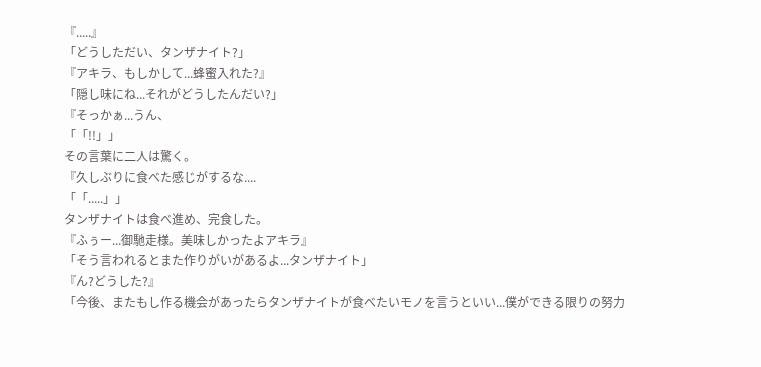『.....』
「どうしただい、タンザナイト?」
『アキラ、もしかして...蜂蜜入れた?』
「隠し味にね...それがどうしたんだい?」
『そっかぁ...うん、
「「!!」」
その言葉に二人は驚く。
『久しぶりに食べた感じがするな....
「「.....」」
タンザナイトは食べ進め、完食した。
『ふぅー...御馳走様。美味しかったよアキラ』
「そう言われるとまた作りがいがあるよ...タンザナイト」
『ん?どうした?』
「今後、またもし作る機会があったらタンザナイトが食べたいモノを言うといい...僕ができる限りの努力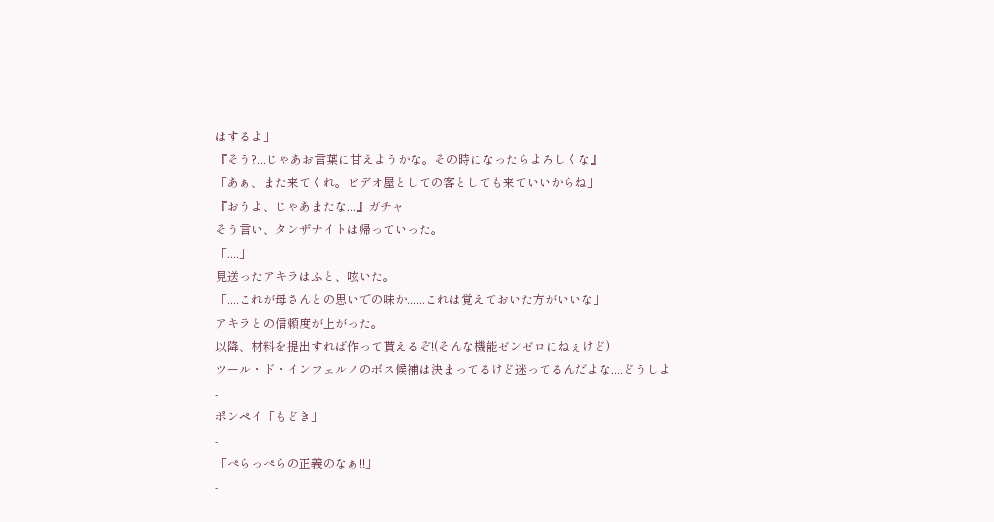はするよ」
『そう?...じゃあお言葉に甘えようかな。その時になったらよろしくな』
「あぁ、また来てくれ。ビデオ屋としての客としても来ていいからね」
『おうよ、じゃあまたな...』ガチャ
そう言い、タンザナイトは帰っていった。
「....」
見送ったアキラはふと、呟いた。
「....これが母さんとの思いでの味か......これは覚えておいた方がいいな」
アキラとの信頼度が上がった。
以降、材料を提出すれば作って貰えるぞ!(そんな機能ゼンゼロにねぇけど)
ツール・ド・インフェルノのボス候補は決まってるけど迷ってるんだよな....どうしよ
-
ポンペイ「もどき」
-
「ぺらっぺらの正義のなぁ!!」
-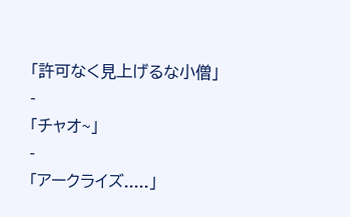「許可なく見上げるな小僧」
-
「チャオ~」
-
「アークライズ.....」